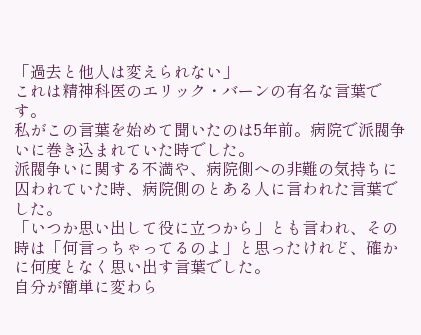「過去と他人は変えられない」
これは精神科医のエリック・バーンの有名な言葉です。
私がこの言葉を始めて聞いたのは5年前。病院で派閥争いに巻き込まれていた時でした。
派閥争いに関する不満や、病院側への非難の気持ちに囚われていた時、病院側のとある人に言われた言葉でした。
「いつか思い出して役に立つから」とも言われ、その時は「何言っちゃってるのよ」と思ったけれど、確かに何度となく思い出す言葉でした。
自分が簡単に変わら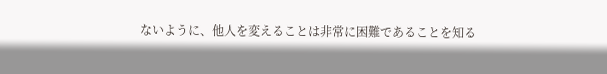ないように、他人を変えることは非常に困難であることを知る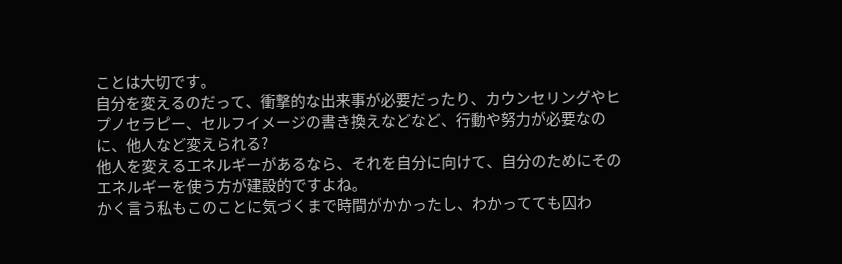ことは大切です。
自分を変えるのだって、衝撃的な出来事が必要だったり、カウンセリングやヒプノセラピー、セルフイメージの書き換えなどなど、行動や努力が必要なのに、他人など変えられる?
他人を変えるエネルギーがあるなら、それを自分に向けて、自分のためにそのエネルギーを使う方が建設的ですよね。
かく言う私もこのことに気づくまで時間がかかったし、わかってても囚わ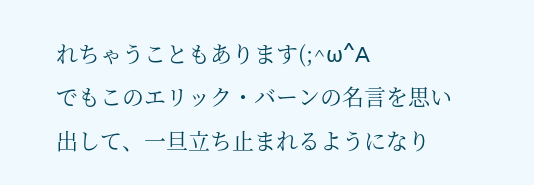れちゃうこともあります(;^ω^A
でもこのエリック・バーンの名言を思い出して、一旦立ち止まれるようになり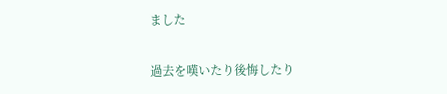ました

過去を嘆いたり後悔したり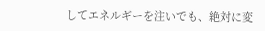してエネルギーを注いでも、絶対に変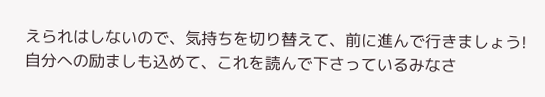えられはしないので、気持ちを切り替えて、前に進んで行きましょう!
自分への励ましも込めて、これを読んで下さっているみなさ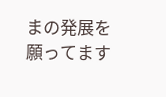まの発展を願ってます